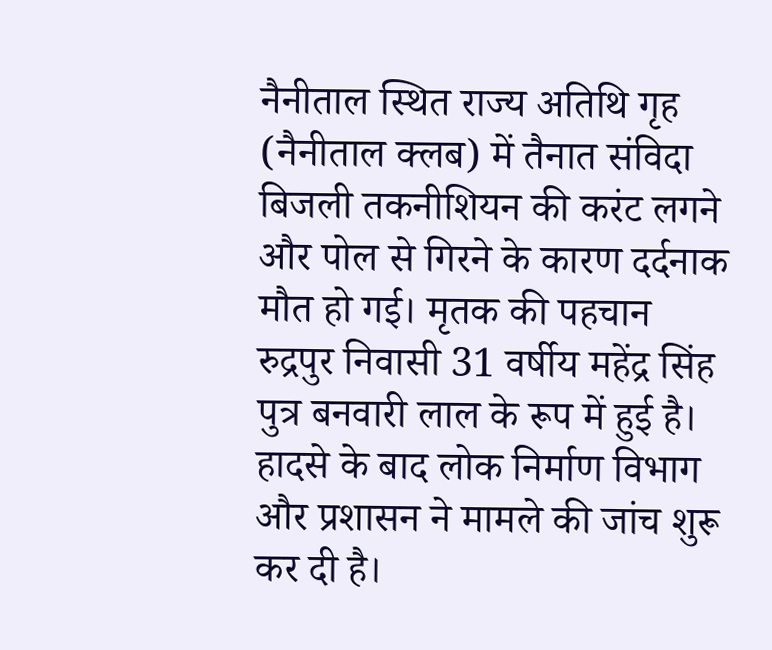नैनीताल स्थित राज्य अतिथि गृह (नैनीताल क्लब) में तैनात संविदा बिजली तकनीशियन की करंट लगने और पोल से गिरने के कारण दर्दनाक मौत हो गई। मृतक की पहचान रुद्रपुर निवासी 31 वर्षीय महेंद्र सिंह पुत्र बनवारी लाल के रूप में हुई है। हादसे के बाद लोक निर्माण विभाग और प्रशासन ने मामले की जांच शुरू कर दी है।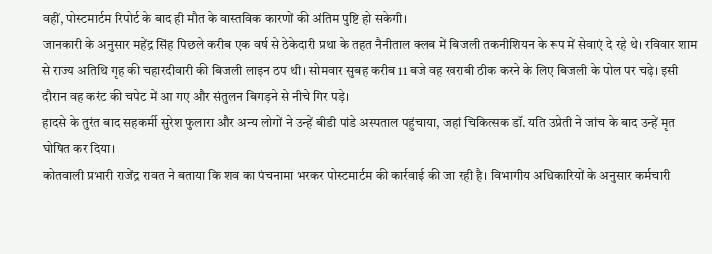वहीं, पोस्टमार्टम रिपोर्ट के बाद ही मौत के वास्तविक कारणों की अंतिम पुष्टि हो सकेगी।
जानकारी के अनुसार महेंद्र सिंह पिछले करीब एक वर्ष से ठेकेदारी प्रथा के तहत नैनीताल क्लब में बिजली तकनीशियन के रूप में सेवाएं दे रहे थे। रविवार शाम से राज्य अतिथि गृह की चहारदीवारी की बिजली लाइन ठप थी। सोमवार सुबह करीब 11 बजे वह खराबी ठीक करने के लिए बिजली के पोल पर चढ़े। इसी दौरान वह करंट की चपेट में आ गए और संतुलन बिगड़ने से नीचे गिर पड़े।
हादसे के तुरंत बाद सहकर्मी सुरेश फुलारा और अन्य लोगों ने उन्हें बीडी पांडे अस्पताल पहुंचाया, जहां चिकित्सक डॉ. यति उप्रेती ने जांच के बाद उन्हें मृत घोषित कर दिया।
कोतवाली प्रभारी राजेंद्र रावत ने बताया कि शव का पंचनामा भरकर पोस्टमार्टम की कार्रवाई की जा रही है। विभागीय अधिकारियों के अनुसार कर्मचारी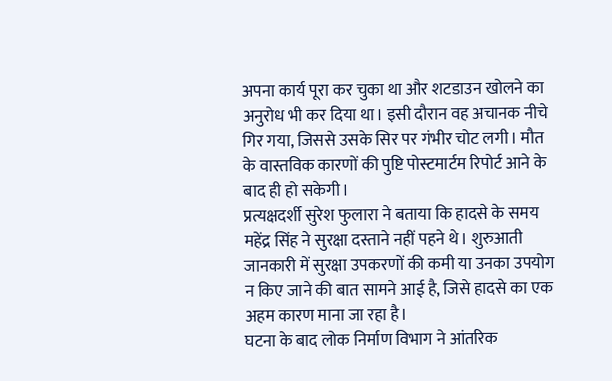अपना कार्य पूरा कर चुका था और शटडाउन खोलने का अनुरोध भी कर दिया था। इसी दौरान वह अचानक नीचे गिर गया, जिससे उसके सिर पर गंभीर चोट लगी। मौत के वास्तविक कारणों की पुष्टि पोस्टमार्टम रिपोर्ट आने के बाद ही हो सकेगी।
प्रत्यक्षदर्शी सुरेश फुलारा ने बताया कि हादसे के समय महेंद्र सिंह ने सुरक्षा दस्ताने नहीं पहने थे। शुरुआती जानकारी में सुरक्षा उपकरणों की कमी या उनका उपयोग न किए जाने की बात सामने आई है, जिसे हादसे का एक अहम कारण माना जा रहा है।
घटना के बाद लोक निर्माण विभाग ने आंतरिक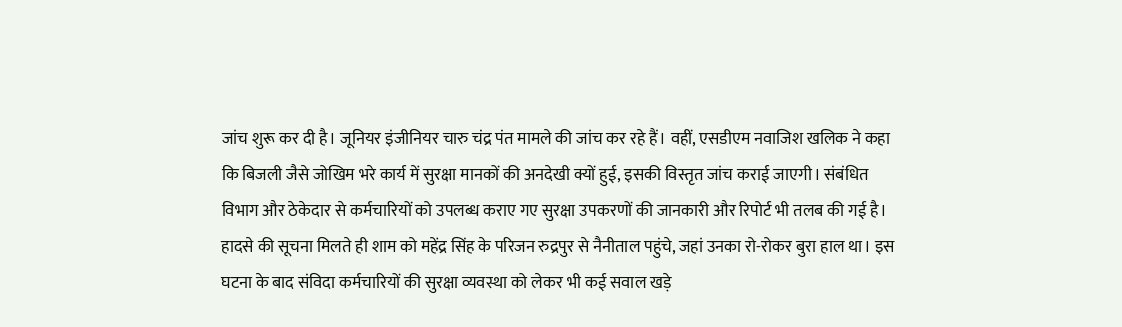जांच शुरू कर दी है। जूनियर इंजीनियर चारु चंद्र पंत मामले की जांच कर रहे हैं। वहीं, एसडीएम नवाजिश खलिक ने कहा कि बिजली जैसे जोखिम भरे कार्य में सुरक्षा मानकों की अनदेखी क्यों हुई, इसकी विस्तृत जांच कराई जाएगी। संबंधित विभाग और ठेकेदार से कर्मचारियों को उपलब्ध कराए गए सुरक्षा उपकरणों की जानकारी और रिपोर्ट भी तलब की गई है।
हादसे की सूचना मिलते ही शाम को महेंद्र सिंह के परिजन रुद्रपुर से नैनीताल पहुंचे, जहां उनका रो-रोकर बुरा हाल था। इस घटना के बाद संविदा कर्मचारियों की सुरक्षा व्यवस्था को लेकर भी कई सवाल खड़े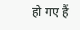हो गए हैं